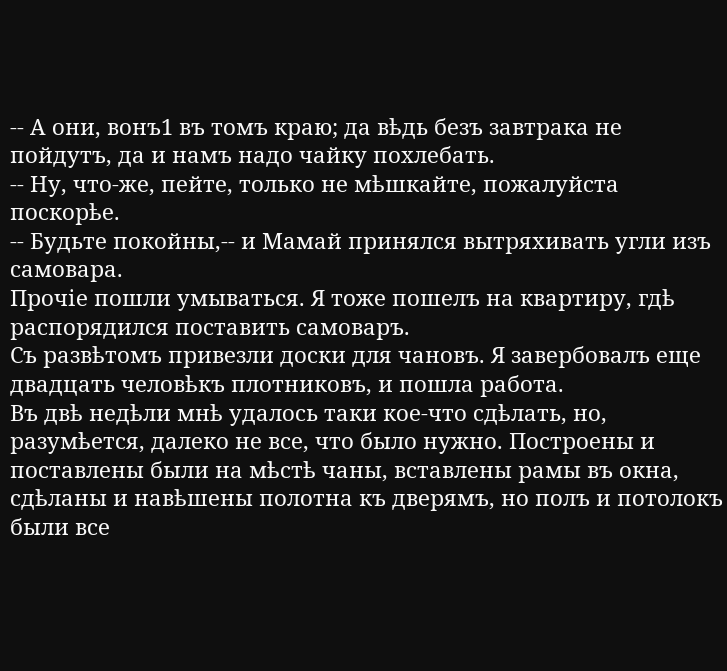-- А они, вонъ1 въ томъ краю; да вѣдь безъ завтрака не пойдутъ, да и намъ надо чайку похлебать.
-- Ну, что-же, пейте, только не мѣшкайте, пожалуйста поскорѣе.
-- Будьте покойны,-- и Мамай принялся вытряхивать угли изъ самовара.
Прочіе пошли умываться. Я тоже пошелъ на квартиру, гдѣ распорядился поставить самоваръ.
Съ развѣтомъ привезли доски для чановъ. Я завербовалъ еще двадцать человѣкъ плотниковъ, и пошла работа.
Въ двѣ недѣли мнѣ удалось таки кое-что сдѣлать, но, разумѣется, далеко не все, что было нужно. Построены и поставлены были на мѣстѣ чаны, вставлены рамы въ окна, сдѣланы и навѣшены полотна къ дверямъ, но полъ и потолокъ были все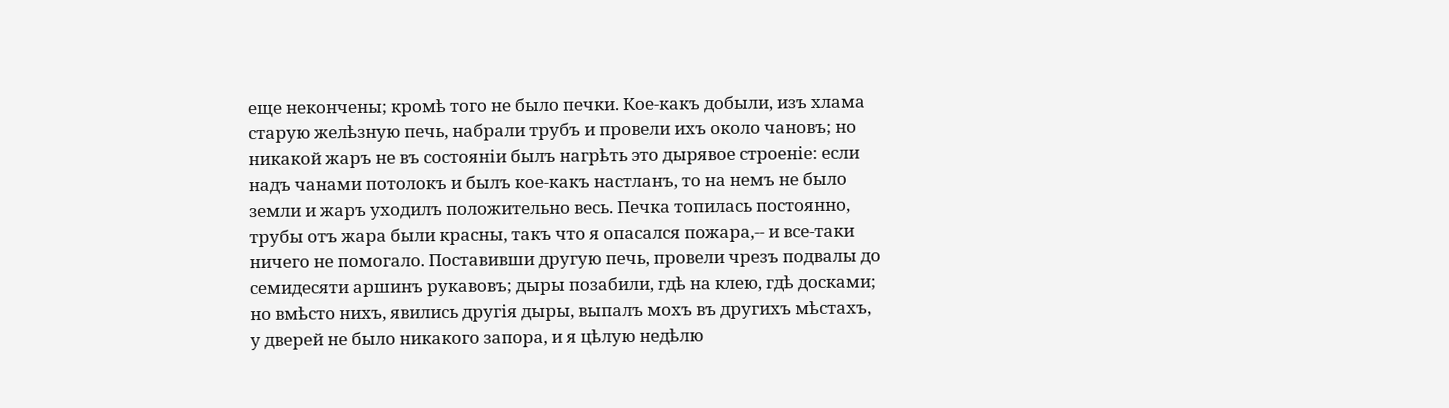еще некончены; кромѣ того не было печки. Кое-какъ добыли, изъ хлама старую желѣзную печь, набрали трубъ и провели ихъ около чановъ; но никакой жаръ не въ состояніи былъ нагрѣть это дырявое строеніе: если надъ чанами потолокъ и былъ кое-какъ настланъ, то на немъ не было земли и жаръ уходилъ положительно весь. Печка топилась постоянно, трубы отъ жара были красны, такъ что я опасался пожара,-- и все-таки ничего не помогало. Поставивши другую печь, провели чрезъ подвалы до семидесяти аршинъ рукавовъ; дыры позабили, гдѣ на клею, гдѣ досками; но вмѣсто нихъ, явились другія дыры, выпалъ мохъ въ другихъ мѣстахъ, у дверей не было никакого запора, и я цѣлую недѣлю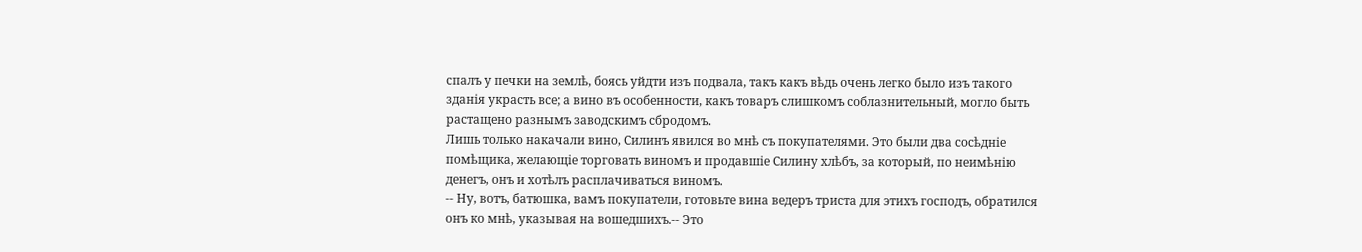спалъ у печки на землѣ, боясь уйдти изъ подвала, такъ какъ вѣдь очень легко было изъ такого зданія украсть все; а вино въ особенности, какъ товаръ слишкомъ соблазнительный, могло быть растащено разнымъ заводскимъ сбродомъ.
Лишь только накачали вино, Силинъ явился во мнѣ съ покупателями. Это были два сосѣдніе помѣщика, желающіе торговать виномъ и продавшіе Силину хлѣбъ, за который, по неимѣнію денегъ, онъ и хотѣлъ расплачиваться виномъ.
-- Ну, вотъ, батюшка, вамъ покупатели, готовьте вина ведеръ триста для этихъ господъ, обратился онъ ко мнѣ, указывая на вошедшихъ.-- Это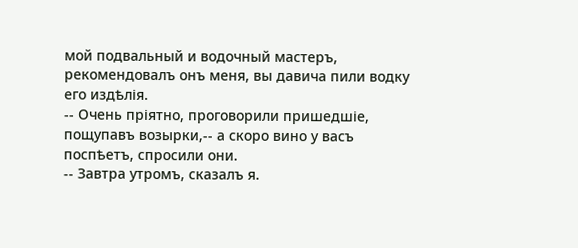мой подвальный и водочный мастеръ, рекомендовалъ онъ меня, вы давича пили водку его издѣлія.
-- Очень пріятно, проговорили пришедшіе, пощупавъ возырки,-- а скоро вино у васъ поспѣетъ, спросили они.
-- Завтра утромъ, сказалъ я.